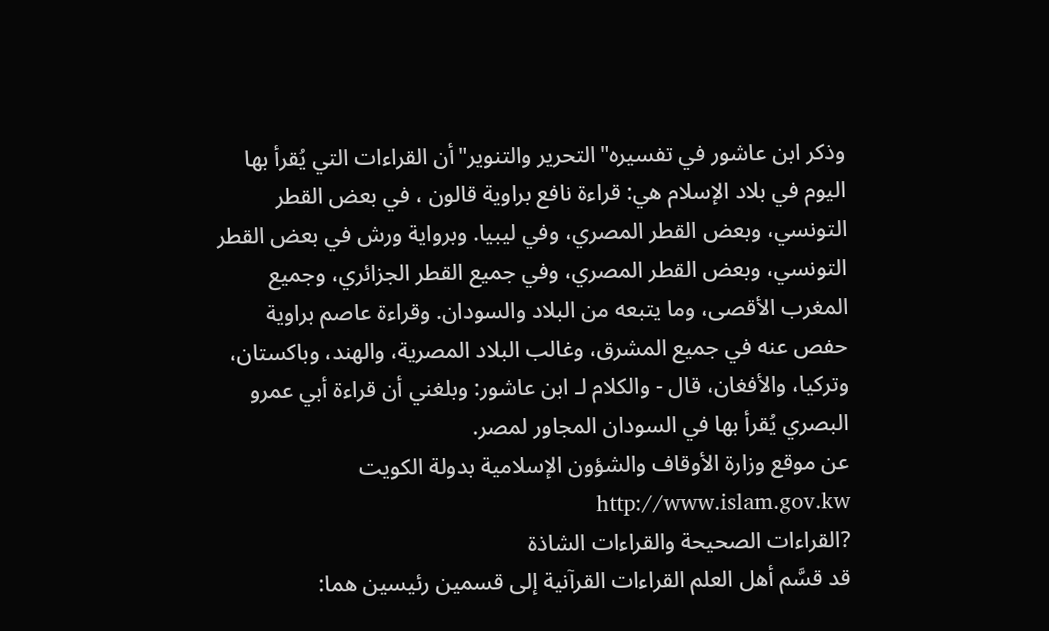وذكر ابن عاشور في تفسيره"التحرير والتنوير"أن القراءات التي يُقرأ بها اليوم في بلاد الإسلام هي: قراءة نافع براوية قالون ، في بعض القطر التونسي، وبعض القطر المصري، وفي ليبيا. وبرواية ورش في بعض القطر التونسي، وبعض القطر المصري، وفي جميع القطر الجزائري، وجميع المغرب الأقصى، وما يتبعه من البلاد والسودان. وقراءة عاصم براوية حفص عنه في جميع المشرق، وغالب البلاد المصرية، والهند، وباكستان، وتركيا، والأفغان، قال - والكلام لـ ابن عاشور: وبلغني أن قراءة أبي عمرو البصري يُقرأ بها في السودان المجاور لمصر.
عن موقع وزارة الأوقاف والشؤون الإسلامية بدولة الكويت http://www.islam.gov.kw
?القراءات الصحيحة والقراءات الشاذة
قد قسَّم أهل العلم القراءات القرآنية إلى قسمين رئيسين هما: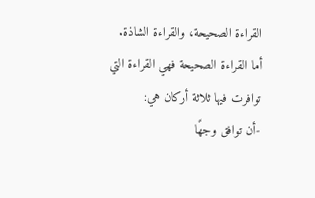القراءة الصحيحة، والقراءة الشاذة.
أما القراءة الصحيحة فهي القراءة التي توافرت فيها ثلاثة أركان هي:
-أن توافق وجهًا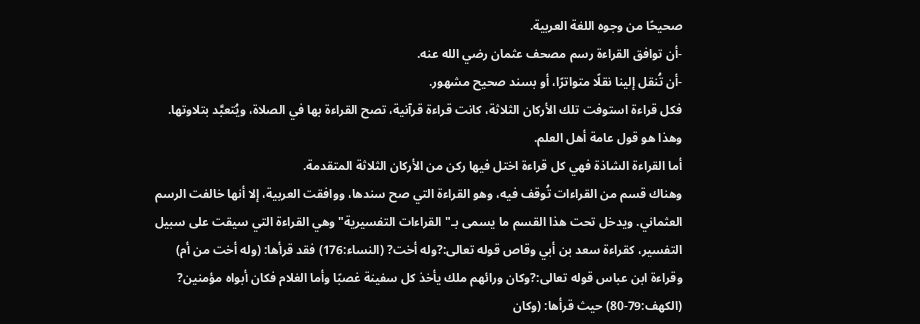صحيحًا من وجوه اللغة العربية.
-أن توافق القراءة رسم مصحف عثمان رضي الله عنه.
-أن تُنقل إلينا نقلًا متواترًا، أو بسند صحيح مشهور.
فكل قراءة استوفت تلك الأركان الثلاثة، كانت قراءة قرآنية، تصح القراءة بها في الصلاة، ويُتعبَّد بتلاوتها. وهذا هو قول عامة أهل العلم.
أما القراءة الشاذة فهي كل قراءة اختل فيها ركن من الأركان الثلاثة المتقدمة.
وهناك قسم من القراءات تُوقف فيه، وهو القراءة التي صح سندها، ووافقت العربية، إلا أنها خالفت الرسم العثماني. ويدخل تحت هذا القسم ما يسمى بـ"القراءات التفسيرية"وهي القراءة التي سيقت على سبيل التفسير، كقراءة سعد بن أبي وقاص قوله تعالى:?وله أخت? (النساء:176) فقد قرأها: (وله أخت من أم) وقراءة ابن عباس قوله تعالى:?وكان ورائهم ملك يأخذ كل سفينة غصبًا وأما الغلام فكان أبواه مؤمنين? (الكهف:79-80) حيث قرأها: (وكان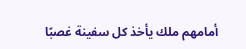أمامهم ملك يأخذ كل سفينة غصبًا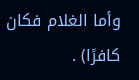وأما الغلام فكان كافرًا) .